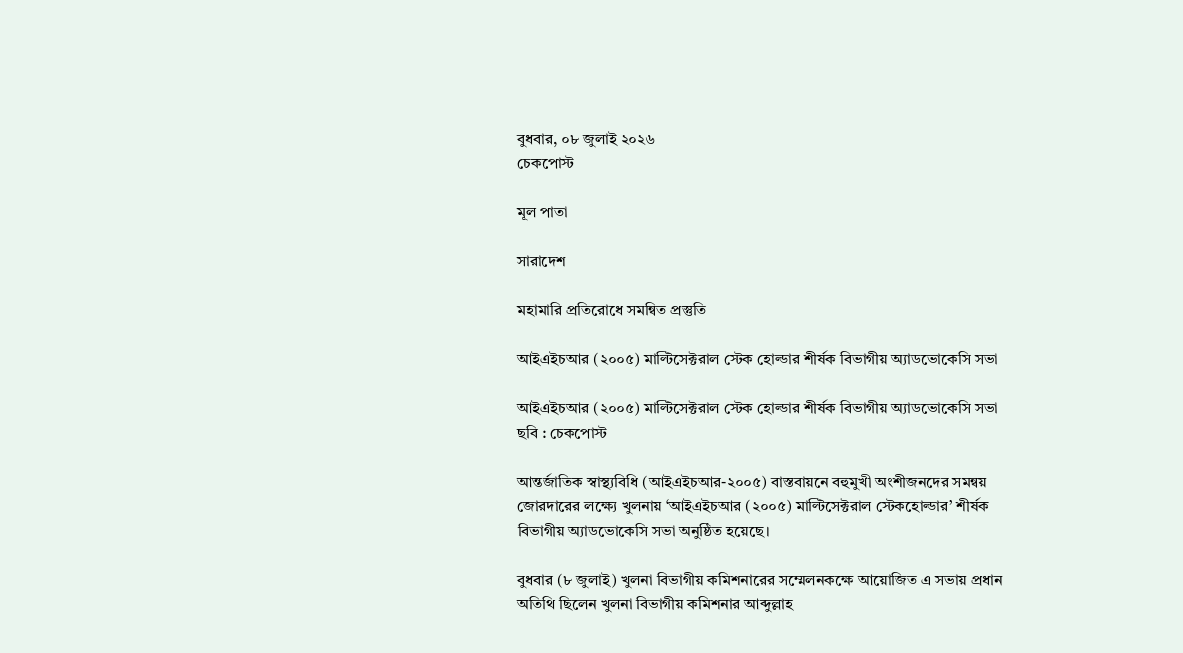বুধবার, ০৮ জুলাই ২০২৬
চেকপোস্ট

মূল পাতা

সারাদেশ

মহামারি প্রতিরোধে সমন্বিত প্রস্তুতি

আইএইচআর (২০০৫) মাল্টিসেক্টরাল স্টেক হোল্ডার শীর্ষক বিভাগীয় অ্যাডভোকেসি সভা

আইএইচআর (২০০৫) মাল্টিসেক্টরাল স্টেক হোল্ডার শীর্ষক বিভাগীয় অ্যাডভোকেসি সভা
ছবি : চেকপোস্ট

আন্তর্জাতিক স্বাস্থ্যবিধি (আইএইচআর-২০০৫) বাস্তবায়নে বহুমুখী অংশীজনদের সমন্বয় জোরদারের লক্ষ্যে খুলনায় ‘আইএইচআর (২০০৫) মাল্টিসেক্টরাল স্টেকহোল্ডার’ শীর্ষক বিভাগীয় অ্যাডভোকেসি সভা অনুষ্ঠিত হয়েছে।

বুধবার (৮ জুলাই) খুলনা বিভাগীয় কমিশনারের সম্মেলনকক্ষে আয়োজিত এ সভায় প্রধান অতিথি ছিলেন খুলনা বিভাগীয় কমিশনার আব্দুল্লাহ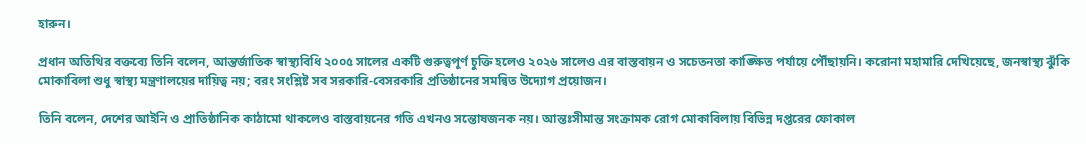হারুন।

প্রধান অতিথির বক্তব্যে তিনি বলেন, আন্তর্জাতিক স্বাস্থ্যবিধি ২০০৫ সালের একটি গুরুত্বপূর্ণ চুক্তি হলেও ২০২৬ সালেও এর বাস্তবায়ন ও সচেতনতা কাঙ্ক্ষিত পর্যায়ে পৌঁছায়নি। করোনা মহামারি দেখিয়েছে, জনস্বাস্থ্য ঝুঁকি মোকাবিলা শুধু স্বাস্থ্য মন্ত্রণালয়ের দায়িত্ব নয়; বরং সংশ্লিষ্ট সব সরকারি-বেসরকারি প্রতিষ্ঠানের সমন্বিত উদ্যোগ প্রয়োজন।

তিনি বলেন, দেশের আইনি ও প্রাতিষ্ঠানিক কাঠামো থাকলেও বাস্তবায়নের গতি এখনও সন্তোষজনক নয়। আন্তঃসীমান্ত সংক্রামক রোগ মোকাবিলায় বিভিন্ন দপ্তরের ফোকাল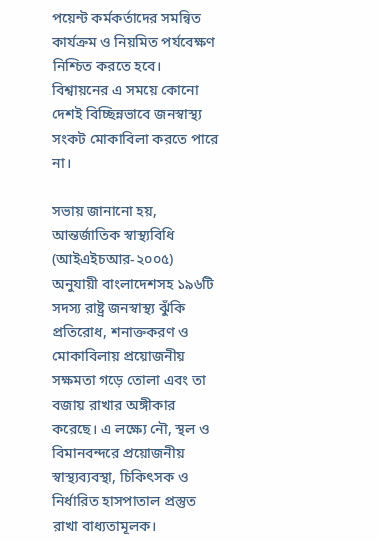পয়েন্ট কর্মকর্তাদের সমন্বিত কার্যক্রম ও নিয়মিত পর্যবেক্ষণ নিশ্চিত করতে হবে। বিশ্বায়নের এ সময়ে কোনো দেশই বিচ্ছিন্নভাবে জনস্বাস্থ্য সংকট মোকাবিলা করতে পারে না।

সভায় জানানো হয়, আন্তর্জাতিক স্বাস্থ্যবিধি (আইএইচআর-২০০৫) অনুযায়ী বাংলাদেশসহ ১৯৬টি সদস্য রাষ্ট্র জনস্বাস্থ্য ঝুঁকি প্রতিরোধ, শনাক্তকরণ ও মোকাবিলায় প্রয়োজনীয় সক্ষমতা গড়ে তোলা এবং তা বজায় রাখার অঙ্গীকার করেছে। এ লক্ষ্যে নৌ, স্থল ও বিমানবন্দরে প্রয়োজনীয় স্বাস্থ্যব্যবস্থা, চিকিৎসক ও নির্ধারিত হাসপাতাল প্রস্তুত রাখা বাধ্যতামূলক।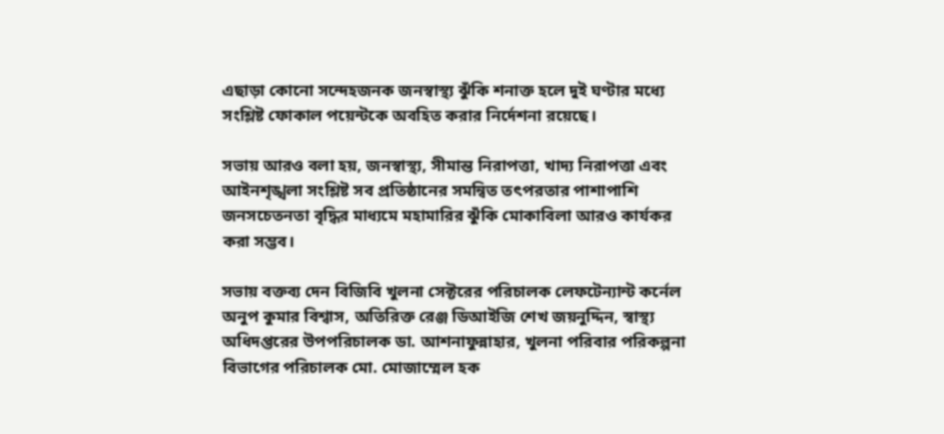এছাড়া কোনো সন্দেহজনক জনস্বাস্থ্য ঝুঁকি শনাক্ত হলে দুই ঘণ্টার মধ্যে সংশ্লিষ্ট ফোকাল পয়েন্টকে অবহিত করার নির্দেশনা রয়েছে।

সভায় আরও বলা হয়, জনস্বাস্থ্য, সীমান্ত নিরাপত্তা, খাদ্য নিরাপত্তা এবং আইনশৃঙ্খলা সংশ্লিষ্ট সব প্রতিষ্ঠানের সমন্বিত তৎপরতার পাশাপাশি জনসচেতনতা বৃদ্ধির মাধ্যমে মহামারির ঝুঁকি মোকাবিলা আরও কার্যকর করা সম্ভব।

সভায় বক্তব্য দেন বিজিবি খুলনা সেক্টরের পরিচালক লেফটেন্যান্ট কর্নেল অনুপ কুমার বিশ্বাস, অতিরিক্ত রেঞ্জ ডিআইজি শেখ জয়নুদ্দিন, স্বাস্থ্য অধিদপ্তরের উপপরিচালক ডা. আশনাফুন্নাহার, খুলনা পরিবার পরিকল্পনা বিভাগের পরিচালক মো. মোজাম্মেল হক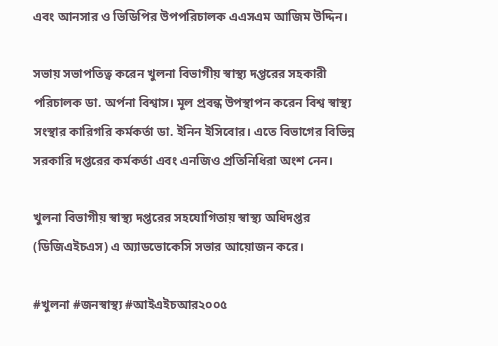এবং আনসার ও ভিডিপির উপপরিচালক এএসএম আজিম উদ্দিন।

সভায় সভাপতিত্ব করেন খুলনা বিভাগীয় স্বাস্থ্য দপ্তরের সহকারী পরিচালক ডা. অর্পনা বিশ্বাস। মূল প্রবন্ধ উপস্থাপন করেন বিশ্ব স্বাস্থ্য সংস্থার কারিগরি কর্মকর্তা ডা. ইনিন ইসিবোর। এতে বিভাগের বিভিন্ন সরকারি দপ্তরের কর্মকর্তা এবং এনজিও প্রতিনিধিরা অংশ নেন।

খুলনা বিভাগীয় স্বাস্থ্য দপ্তরের সহযোগিতায় স্বাস্থ্য অধিদপ্তর (ডিজিএইচএস) এ অ্যাডভোকেসি সভার আয়োজন করে।

#খুলনা #জনস্বাস্থ্য #আইএইচআর২০০৫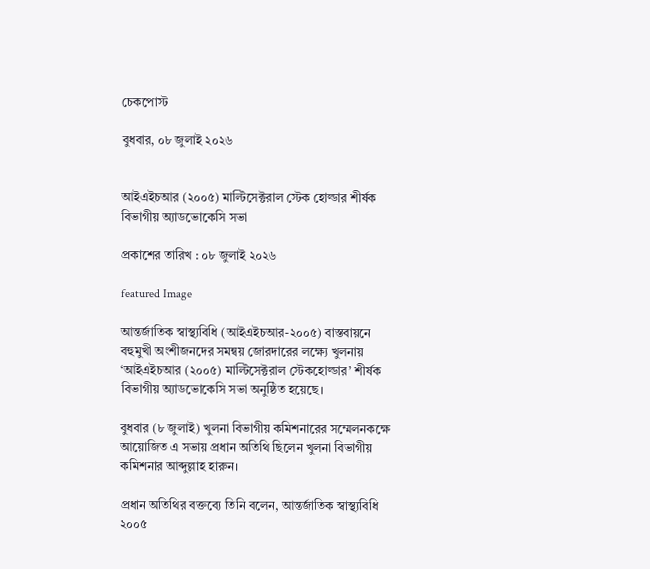চেকপোস্ট

বুধবার, ০৮ জুলাই ২০২৬


আইএইচআর (২০০৫) মাল্টিসেক্টরাল স্টেক হোল্ডার শীর্ষক বিভাগীয় অ্যাডভোকেসি সভা

প্রকাশের তারিখ : ০৮ জুলাই ২০২৬

featured Image

আন্তর্জাতিক স্বাস্থ্যবিধি (আইএইচআর-২০০৫) বাস্তবায়নে বহুমুখী অংশীজনদের সমন্বয় জোরদারের লক্ষ্যে খুলনায় ‘আইএইচআর (২০০৫) মাল্টিসেক্টরাল স্টেকহোল্ডার’ শীর্ষক বিভাগীয় অ্যাডভোকেসি সভা অনুষ্ঠিত হয়েছে।

বুধবার (৮ জুলাই) খুলনা বিভাগীয় কমিশনারের সম্মেলনকক্ষে আয়োজিত এ সভায় প্রধান অতিথি ছিলেন খুলনা বিভাগীয় কমিশনার আব্দুল্লাহ হারুন।

প্রধান অতিথির বক্তব্যে তিনি বলেন, আন্তর্জাতিক স্বাস্থ্যবিধি ২০০৫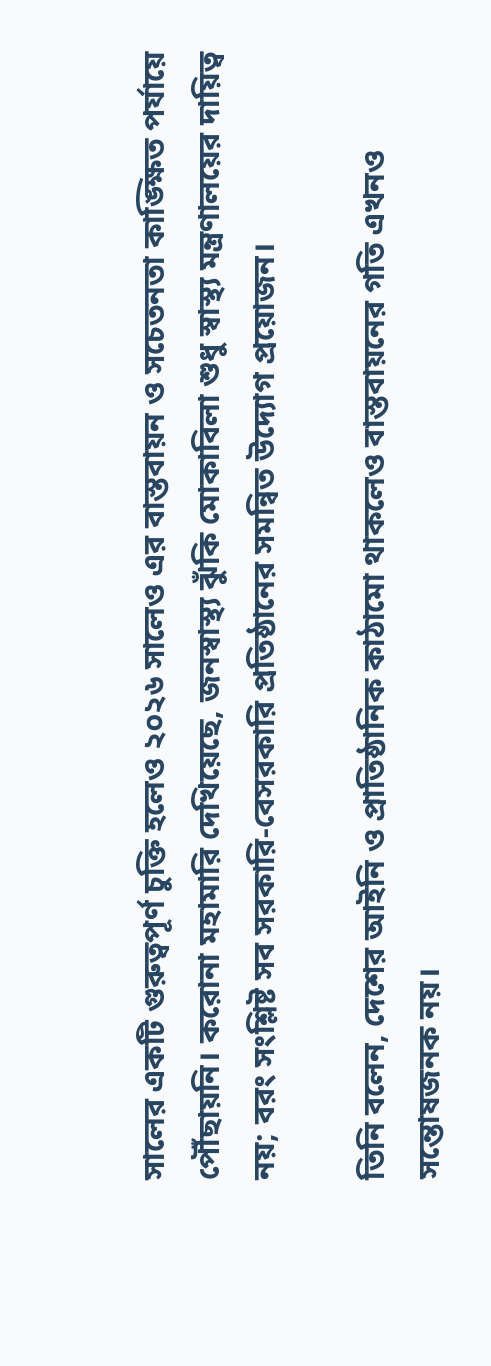সালের একটি গুরুত্বপূর্ণ চুক্তি হলেও ২০২৬ সালেও এর বাস্তবায়ন ও সচেতনতা কাঙ্ক্ষিত পর্যায়ে পৌঁছায়নি। করোনা মহামারি দেখিয়েছে, জনস্বাস্থ্য ঝুঁকি মোকাবিলা শুধু স্বাস্থ্য মন্ত্রণালয়ের দায়িত্ব নয়; বরং সংশ্লিষ্ট সব সরকারি-বেসরকারি প্রতিষ্ঠানের সমন্বিত উদ্যোগ প্রয়োজন।

তিনি বলেন, দেশের আইনি ও প্রাতিষ্ঠানিক কাঠামো থাকলেও বাস্তবায়নের গতি এখনও সন্তোষজনক নয়।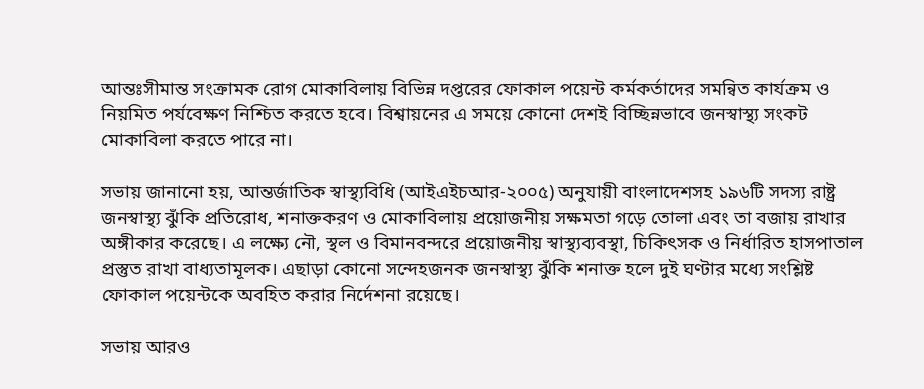আন্তঃসীমান্ত সংক্রামক রোগ মোকাবিলায় বিভিন্ন দপ্তরের ফোকাল পয়েন্ট কর্মকর্তাদের সমন্বিত কার্যক্রম ও নিয়মিত পর্যবেক্ষণ নিশ্চিত করতে হবে। বিশ্বায়নের এ সময়ে কোনো দেশই বিচ্ছিন্নভাবে জনস্বাস্থ্য সংকট মোকাবিলা করতে পারে না।

সভায় জানানো হয়, আন্তর্জাতিক স্বাস্থ্যবিধি (আইএইচআর-২০০৫) অনুযায়ী বাংলাদেশসহ ১৯৬টি সদস্য রাষ্ট্র জনস্বাস্থ্য ঝুঁকি প্রতিরোধ, শনাক্তকরণ ও মোকাবিলায় প্রয়োজনীয় সক্ষমতা গড়ে তোলা এবং তা বজায় রাখার অঙ্গীকার করেছে। এ লক্ষ্যে নৌ, স্থল ও বিমানবন্দরে প্রয়োজনীয় স্বাস্থ্যব্যবস্থা, চিকিৎসক ও নির্ধারিত হাসপাতাল প্রস্তুত রাখা বাধ্যতামূলক। এছাড়া কোনো সন্দেহজনক জনস্বাস্থ্য ঝুঁকি শনাক্ত হলে দুই ঘণ্টার মধ্যে সংশ্লিষ্ট ফোকাল পয়েন্টকে অবহিত করার নির্দেশনা রয়েছে।

সভায় আরও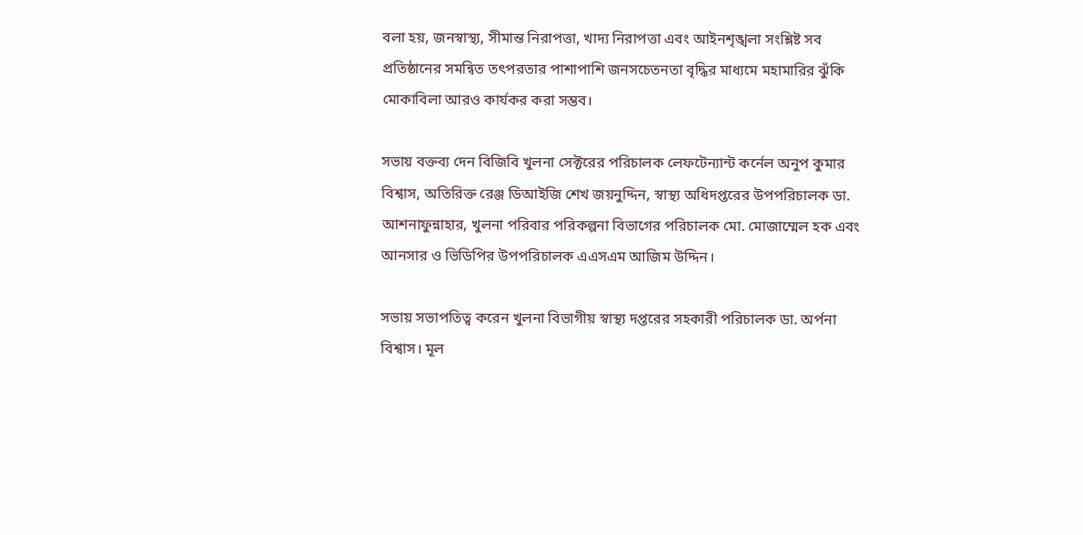বলা হয়, জনস্বাস্থ্য, সীমান্ত নিরাপত্তা, খাদ্য নিরাপত্তা এবং আইনশৃঙ্খলা সংশ্লিষ্ট সব প্রতিষ্ঠানের সমন্বিত তৎপরতার পাশাপাশি জনসচেতনতা বৃদ্ধির মাধ্যমে মহামারির ঝুঁকি মোকাবিলা আরও কার্যকর করা সম্ভব।

সভায় বক্তব্য দেন বিজিবি খুলনা সেক্টরের পরিচালক লেফটেন্যান্ট কর্নেল অনুপ কুমার বিশ্বাস, অতিরিক্ত রেঞ্জ ডিআইজি শেখ জয়নুদ্দিন, স্বাস্থ্য অধিদপ্তরের উপপরিচালক ডা. আশনাফুন্নাহার, খুলনা পরিবার পরিকল্পনা বিভাগের পরিচালক মো. মোজাম্মেল হক এবং আনসার ও ভিডিপির উপপরিচালক এএসএম আজিম উদ্দিন।

সভায় সভাপতিত্ব করেন খুলনা বিভাগীয় স্বাস্থ্য দপ্তরের সহকারী পরিচালক ডা. অর্পনা বিশ্বাস। মূল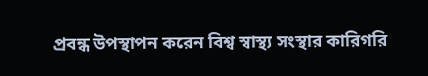প্রবন্ধ উপস্থাপন করেন বিশ্ব স্বাস্থ্য সংস্থার কারিগরি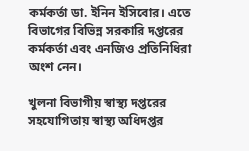কর্মকর্তা ডা. ইনিন ইসিবোর। এতে বিভাগের বিভিন্ন সরকারি দপ্তরের কর্মকর্তা এবং এনজিও প্রতিনিধিরা অংশ নেন।

খুলনা বিভাগীয় স্বাস্থ্য দপ্তরের সহযোগিতায় স্বাস্থ্য অধিদপ্তর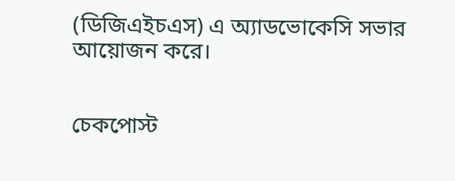(ডিজিএইচএস) এ অ্যাডভোকেসি সভার আয়োজন করে।


চেকপোস্ট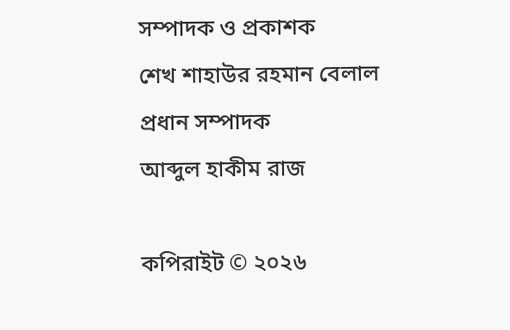সম্পাদক ও প্রকাশক
শেখ শাহাউর রহমান বেলাল
প্রধান সম্পাদক
আব্দুল হাকীম রাজ

কপিরাইট © ২০২৬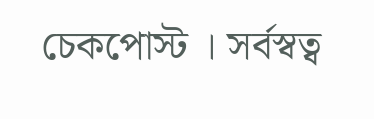চেকপোস্ট । সর্বস্বত্ব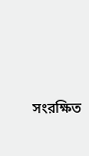সংরক্ষিত